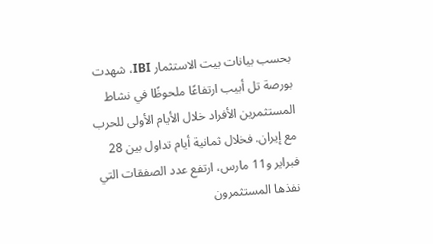بحسب بيانات بيت الاستثمار IBI، شهدت بورصة تل أبيب ارتفاعًا ملحوظًا في نشاط المستثمرين الأفراد خلال الأيام الأولى للحرب مع إيران. فخلال ثمانية أيام تداول بين 28 فبراير و11 مارس، ارتفع عدد الصفقات التي نفذها المستثمرون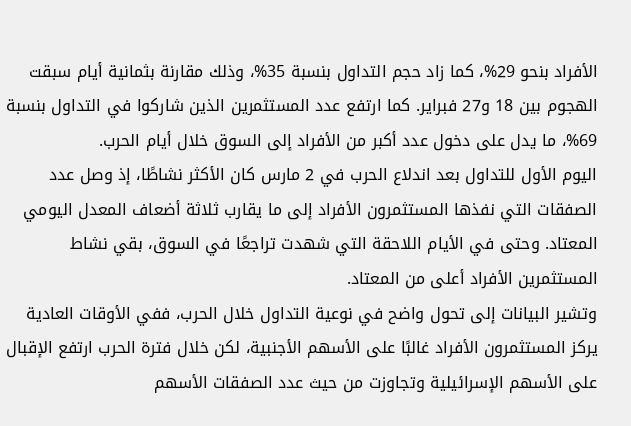الأفراد بنحو 29%، كما زاد حجم التداول بنسبة 35%، وذلك مقارنة بثمانية أيام سبقت الهجوم بين 18 و27 فبراير. كما ارتفع عدد المستثمرين الذين شاركوا في التداول بنسبة 69%، ما يدل على دخول عدد أكبر من الأفراد إلى السوق خلال أيام الحرب.
اليوم الأول للتداول بعد اندلاع الحرب في 2 مارس كان الأكثر نشاطًا، إذ وصل عدد الصفقات التي نفذها المستثمرون الأفراد إلى ما يقارب ثلاثة أضعاف المعدل اليومي المعتاد. وحتى في الأيام اللاحقة التي شهدت تراجعًا في السوق، بقي نشاط المستثمرين الأفراد أعلى من المعتاد.
وتشير البيانات إلى تحول واضح في نوعية التداول خلال الحرب، ففي الأوقات العادية يركز المستثمرون الأفراد غالبًا على الأسهم الأجنبية، لكن خلال فترة الحرب ارتفع الإقبال على الأسهم الإسرائيلية وتجاوزت من حيث عدد الصفقات الأسهم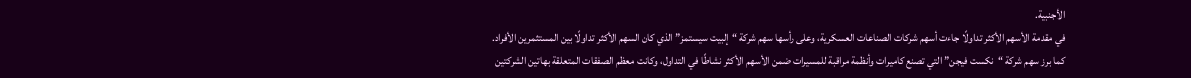الأجنبية.
في مقدمة الأسهم الأكثر تداولًا جاءت أسهم شركات الصناعات العسكرية، وعلى رأسها سهم شركة “إلبيت سيستمز” الذي كان السهم الأكثر تداولًا بين المستثمرين الأفراد. كما برز سهم شركة “نكست فيجن” التي تصنع كاميرات وأنظمة مراقبة للمسيرات ضمن الأسهم الأكثر نشاطًا في التداول، وكانت معظم الصفقات المتعلقة بهاتين الشركتين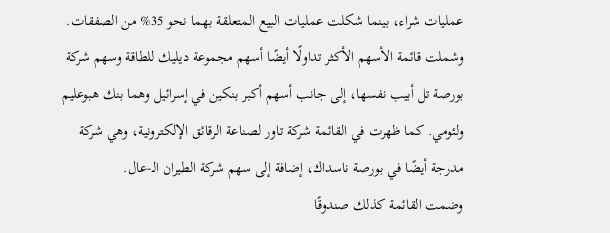عمليات شراء، بينما شكلت عمليات البيع المتعلقة بهما نحو 35% من الصفقات.
وشملت قائمة الأسهم الأكثر تداولًا أيضًا أسهم مجموعة ديليك للطاقة وسهم شركة بورصة تل أبيب نفسها، إلى جانب أسهم أكبر بنكين في إسرائيل وهما بنك هبوعليم ولئومي. كما ظهرت في القائمة شركة تاور لصناعة الرقائق الإلكترونية، وهي شركة مدرجة أيضًا في بورصة ناسداك، إضافة إلى سهم شركة الطيران الـ-عال.
وضمت القائمة كذلك صندوقًا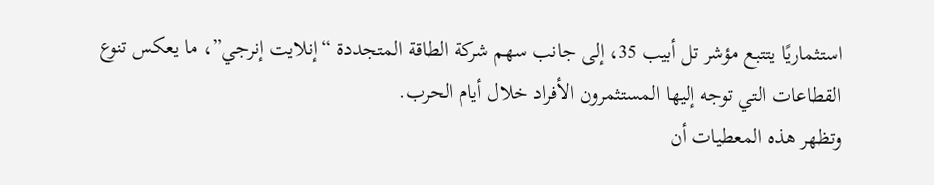استثماريًا يتتبع مؤشر تل أبيب 35، إلى جانب سهم شركة الطاقة المتجددة “إنلايت إنرجي”، ما يعكس تنوع القطاعات التي توجه إليها المستثمرون الأفراد خلال أيام الحرب.
وتظهر هذه المعطيات أن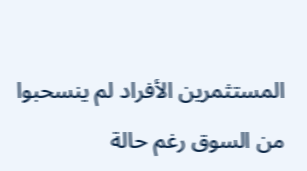المستثمرين الأفراد لم ينسحبوا من السوق رغم حالة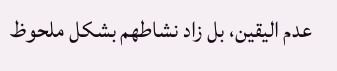عدم اليقين، بل زاد نشاطهم بشكل ملحوظ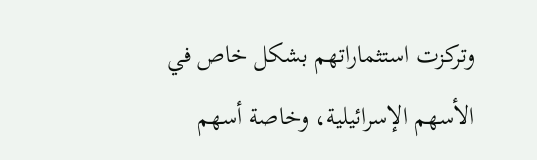وتركزت استثماراتهم بشكل خاص في الأسهم الإسرائيلية، وخاصة أسهم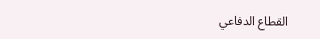القطاع الدفاعي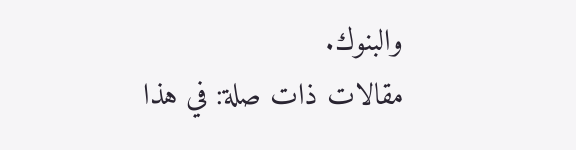والبنوك.
مقالات ذات صلة: في هذا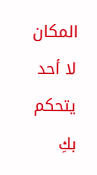المكان لا أحد يتحكم بكِ